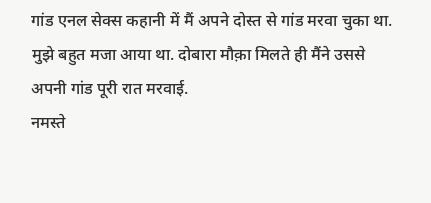गांड एनल सेक्स कहानी में मैं अपने दोस्त से गांड मरवा चुका था. मुझे बहुत मजा आया था. दोबारा मौक़ा मिलते ही मैंने उससे अपनी गांड पूरी रात मरवाई.
नमस्ते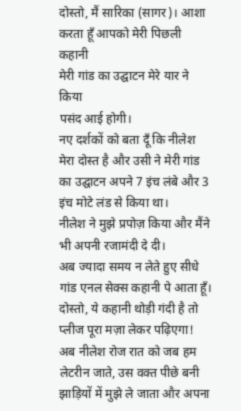दोस्तो, मैं सारिका (सागर)। आशा करता हूँ आपको मेरी पिछली कहानी
मेरी गांड का उद्घाटन मेरे यार ने किया
पसंद आई होगी।
नए दर्शकों को बता दूँ कि नीलेश मेरा दोस्त है और उसी ने मेरी गांड का उद्घाटन अपने 7 इंच लंबे और 3 इंच मोटे लंड से किया था।
नीलेश ने मुझे प्रपोज़ किया और मैंने भी अपनी रजामंदी दे दी।
अब ज्यादा समय न लेते हुए सीधे गांड एनल सेक्स कहानी पे आता हूँ।
दोस्तो, ये कहानी थोड़ी गंदी है तो प्लीज पूरा मज़ा लेकर पढ़िएगा!
अब नीलेश रोज रात को जब हम लेटरीन जाते, उस वक्त पीछे बनी झाड़ियों में मुझे ले जाता और अपना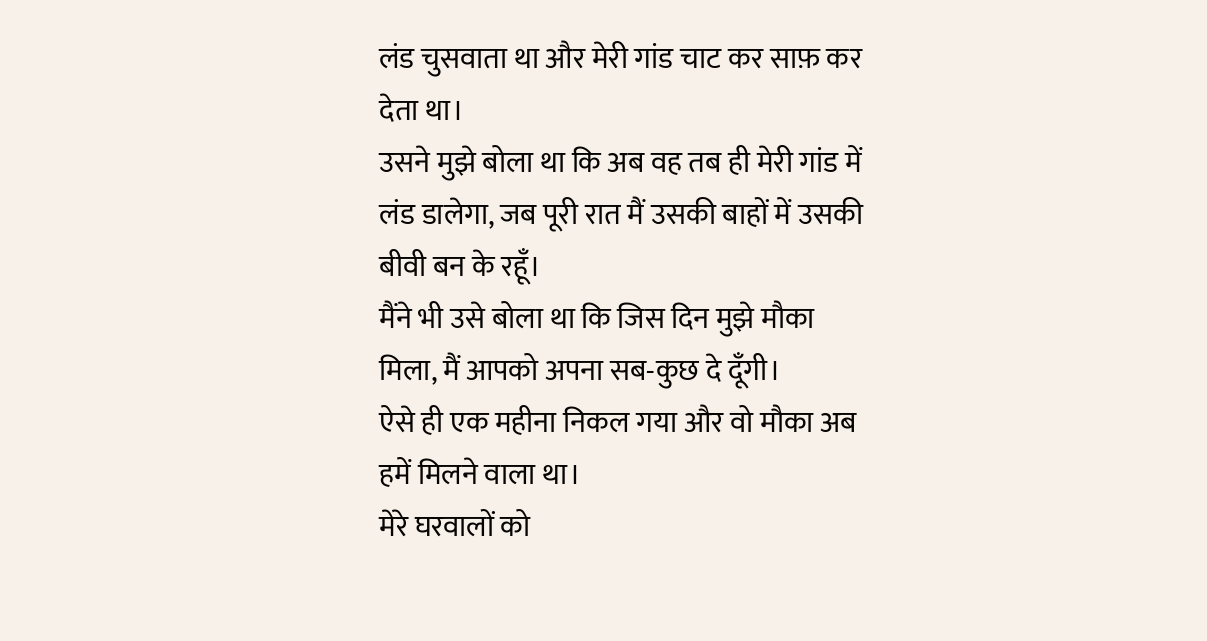लंड चुसवाता था और मेरी गांड चाट कर साफ़ कर देता था।
उसने मुझे बोला था कि अब वह तब ही मेरी गांड में लंड डालेगा, जब पूरी रात मैं उसकी बाहों में उसकी बीवी बन के रहूँ।
मैंने भी उसे बोला था कि जिस दिन मुझे मौका मिला, मैं आपको अपना सब-कुछ दे दूँगी।
ऐसे ही एक महीना निकल गया और वो मौका अब हमें मिलने वाला था।
मेरे घरवालों को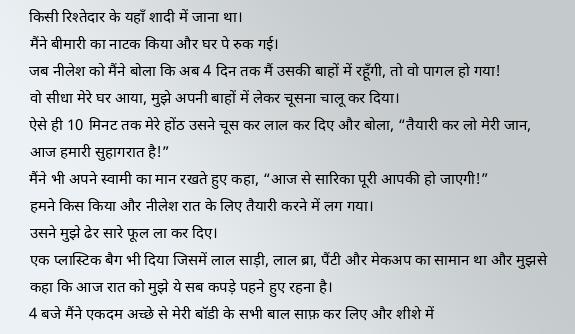किसी रिश्तेदार के यहाँ शादी में जाना था।
मैंने बीमारी का नाटक किया और घर पे रुक गई।
जब नीलेश को मैंने बोला कि अब 4 दिन तक मैं उसकी बाहों में रहूँगी, तो वो पागल हो गया!
वो सीधा मेरे घर आया, मुझे अपनी बाहों में लेकर चूसना चालू कर दिया।
ऐसे ही 10 मिनट तक मेरे होंठ उसने चूस कर लाल कर दिए और बोला, “तैयारी कर लो मेरी जान, आज हमारी सुहागरात है!”
मैंने भी अपने स्वामी का मान रखते हुए कहा, “आज से सारिका पूरी आपकी हो जाएगी!”
हमने किस किया और नीलेश रात के लिए तैयारी करने में लग गया।
उसने मुझे ढेर सारे फूल ला कर दिए।
एक प्लास्टिक बैग भी दिया जिसमें लाल साड़ी, लाल ब्रा, पैंटी और मेकअप का सामान था और मुझसे कहा कि आज रात को मुझे ये सब कपड़े पहने हुए रहना है।
4 बजे मैंने एकदम अच्छे से मेरी बॉडी के सभी बाल साफ़ कर लिए और शीशे में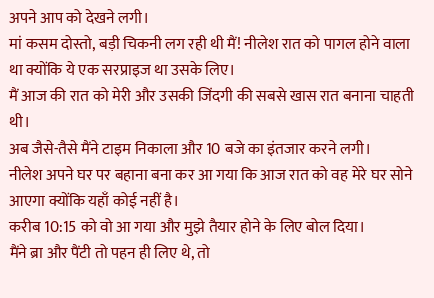अपने आप को देखने लगी।
मां कसम दोस्तो, बड़ी चिकनी लग रही थी मैं! नीलेश रात को पागल होने वाला था क्योंकि ये एक सरप्राइज था उसके लिए।
मैं आज की रात को मेरी और उसकी जिंदगी की सबसे खास रात बनाना चाहती थी।
अब जैसे-तैसे मैंने टाइम निकाला और 10 बजे का इंतजार करने लगी।
नीलेश अपने घर पर बहाना बना कर आ गया कि आज रात को वह मेरे घर सोने आएगा क्योंकि यहाँ कोई नहीं है।
करीब 10:15 को वो आ गया और मुझे तैयार होने के लिए बोल दिया।
मैंने ब्रा और पैंटी तो पहन ही लिए थे, तो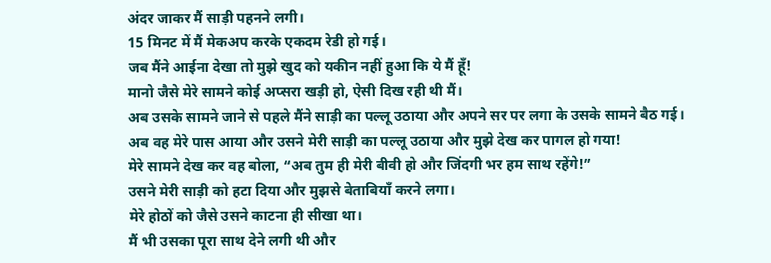अंदर जाकर मैं साड़ी पहनने लगी।
15 मिनट में मैं मेकअप करके एकदम रेडी हो गई।
जब मैंने आईना देखा तो मुझे खुद को यकीन नहीं हुआ कि ये मैं हूँ!
मानो जैसे मेरे सामने कोई अप्सरा खड़ी हो, ऐसी दिख रही थी मैं।
अब उसके सामने जाने से पहले मैंने साड़ी का पल्लू उठाया और अपने सर पर लगा के उसके सामने बैठ गई।
अब वह मेरे पास आया और उसने मेरी साड़ी का पल्लू उठाया और मुझे देख कर पागल हो गया!
मेरे सामने देख कर वह बोला, “अब तुम ही मेरी बीवी हो और जिंदगी भर हम साथ रहेंगे!”
उसने मेरी साड़ी को हटा दिया और मुझसे बेताबियाँ करने लगा।
मेरे होठों को जैसे उसने काटना ही सीखा था।
मैं भी उसका पूरा साथ देने लगी थी और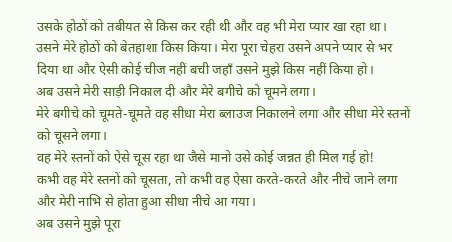उसके होठों को तबीयत से किस कर रही थी और वह भी मेरा प्यार खा रहा था।
उसने मेरे होठों को बेतहाशा किस किया। मेरा पूरा चेहरा उसने अपने प्यार से भर दिया था और ऐसी कोई चीज नहीं बची जहाँ उसने मुझे किस नहीं किया हो।
अब उसने मेरी साड़ी निकाल दी और मेरे बगीचे को चूमने लगा।
मेरे बगीचे को चूमते-चूमते वह सीधा मेरा ब्लाउज निकालने लगा और सीधा मेरे स्तनों को चूसने लगा।
वह मेरे स्तनों को ऐसे चूस रहा था जैसे मानो उसे कोई जन्नत ही मिल गई हो!
कभी वह मेरे स्तनों को चूसता, तो कभी वह ऐसा करते-करते और नीचे जाने लगा और मेरी नाभि से होता हुआ सीधा नीचे आ गया।
अब उसने मुझे पूरा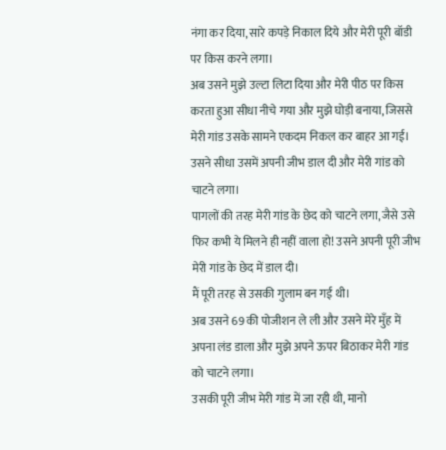नंगा कर दिया, सारे कपड़े निकाल दिये और मेरी पूरी बॉडी पर किस करने लगा।
अब उसने मुझे उल्टा लिटा दिया और मेरी पीठ पर किस करता हुआ सीधा नीचे गया और मुझे घोड़ी बनाया, जिससे मेरी गांड उसके सामने एकदम निकल कर बाहर आ गई।
उसने सीधा उसमें अपनी जीभ डाल दी और मेरी गांड को चाटने लगा।
पागलों की तरह मेरी गांड के छेद को चाटने लगा, जैसे उसे फिर कभी ये मिलने ही नहीं वाला हो! उसने अपनी पूरी जीभ मेरी गांड के छेद में डाल दी।
मैं पूरी तरह से उसकी गुलाम बन गई थी।
अब उसने 69 की पोजीशन ले ली और उसने मेरे मुँह में अपना लंड डाला और मुझे अपने ऊपर बिठाकर मेरी गांड को चाटने लगा।
उसकी पूरी जीभ मेरी गांड में जा रही थी, मानो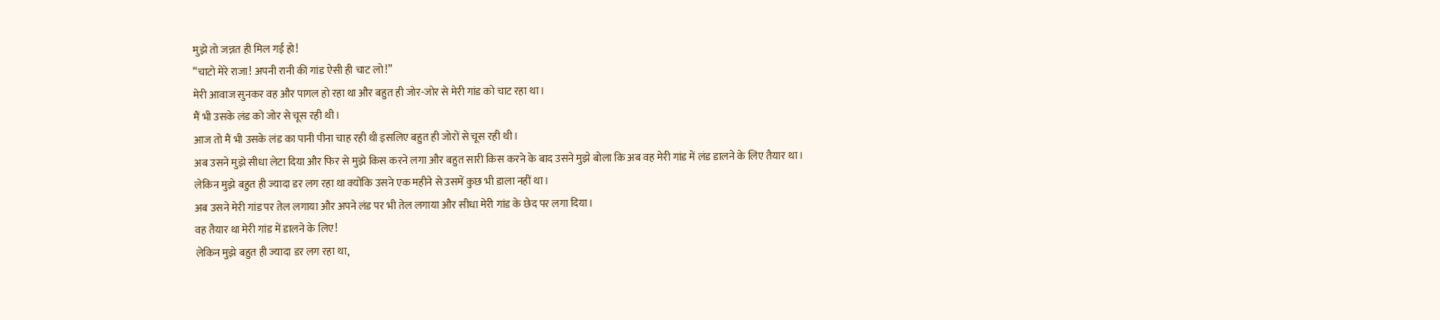मुझे तो जन्नत ही मिल गई हो!
“चाटो मेरे राजा! अपनी रानी की गांड ऐसी ही चाट लो!”
मेरी आवाज सुनकर वह और पागल हो रहा था और बहुत ही जोर-जोर से मेरी गांड को चाट रहा था।
मैं भी उसके लंड को जोर से चूस रही थी।
आज तो मैं भी उसके लंड का पानी पीना चाह रही थी इसलिए बहुत ही जोरों से चूस रही थी।
अब उसने मुझे सीधा लेटा दिया और फिर से मुझे किस करने लगा और बहुत सारी किस करने के बाद उसने मुझे बोला कि अब वह मेरी गांड में लंड डालने के लिए तैयार था।
लेकिन मुझे बहुत ही ज्यादा डर लग रहा था क्योंकि उसने एक महीने से उसमें कुछ भी डाला नहीं था।
अब उसने मेरी गांड पर तेल लगाया और अपने लंड पर भी तेल लगाया और सीधा मेरी गांड के छेद पर लगा दिया।
वह तैयार था मेरी गांड में डालने के लिए!
लेकिन मुझे बहुत ही ज्यादा डर लग रहा था,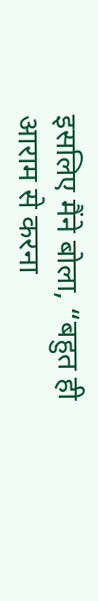इसलिए मैंने बोला, “बहुत ही आराम से करना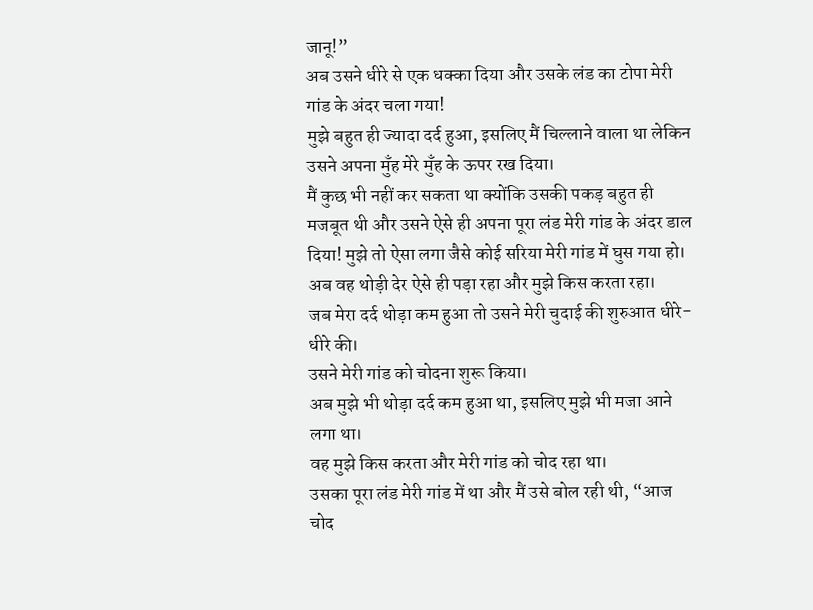जानू!”
अब उसने धीरे से एक धक्का दिया और उसके लंड का टोपा मेरी गांड के अंदर चला गया!
मुझे बहुत ही ज्यादा दर्द हुआ, इसलिए मैं चिल्लाने वाला था लेकिन उसने अपना मुँह मेरे मुँह के ऊपर रख दिया।
मैं कुछ भी नहीं कर सकता था क्योंकि उसकी पकड़ बहुत ही मजबूत थी और उसने ऐसे ही अपना पूरा लंड मेरी गांड के अंदर डाल दिया! मुझे तो ऐसा लगा जैसे कोई सरिया मेरी गांड में घुस गया हो।
अब वह थोड़ी देर ऐसे ही पड़ा रहा और मुझे किस करता रहा।
जब मेरा दर्द थोड़ा कम हुआ तो उसने मेरी चुदाई की शुरुआत धीरे-धीरे की।
उसने मेरी गांड को चोदना शुरू किया।
अब मुझे भी थोड़ा दर्द कम हुआ था, इसलिए मुझे भी मजा आने लगा था।
वह मुझे किस करता और मेरी गांड को चोद रहा था।
उसका पूरा लंड मेरी गांड में था और मैं उसे बोल रही थी, “आज चोद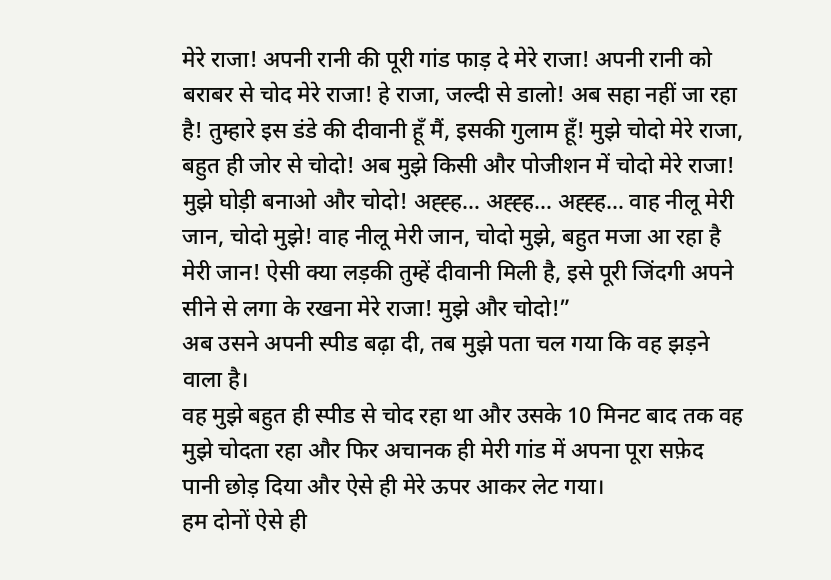मेरे राजा! अपनी रानी की पूरी गांड फाड़ दे मेरे राजा! अपनी रानी को बराबर से चोद मेरे राजा! हे राजा, जल्दी से डालो! अब सहा नहीं जा रहा है! तुम्हारे इस डंडे की दीवानी हूँ मैं, इसकी गुलाम हूँ! मुझे चोदो मेरे राजा, बहुत ही जोर से चोदो! अब मुझे किसी और पोजीशन में चोदो मेरे राजा! मुझे घोड़ी बनाओ और चोदो! अह्ह्ह… अह्ह्ह… अह्ह्ह… वाह नीलू मेरी जान, चोदो मुझे! वाह नीलू मेरी जान, चोदो मुझे, बहुत मजा आ रहा है मेरी जान! ऐसी क्या लड़की तुम्हें दीवानी मिली है, इसे पूरी जिंदगी अपने सीने से लगा के रखना मेरे राजा! मुझे और चोदो!”
अब उसने अपनी स्पीड बढ़ा दी, तब मुझे पता चल गया कि वह झड़ने वाला है।
वह मुझे बहुत ही स्पीड से चोद रहा था और उसके 10 मिनट बाद तक वह मुझे चोदता रहा और फिर अचानक ही मेरी गांड में अपना पूरा सफ़ेद पानी छोड़ दिया और ऐसे ही मेरे ऊपर आकर लेट गया।
हम दोनों ऐसे ही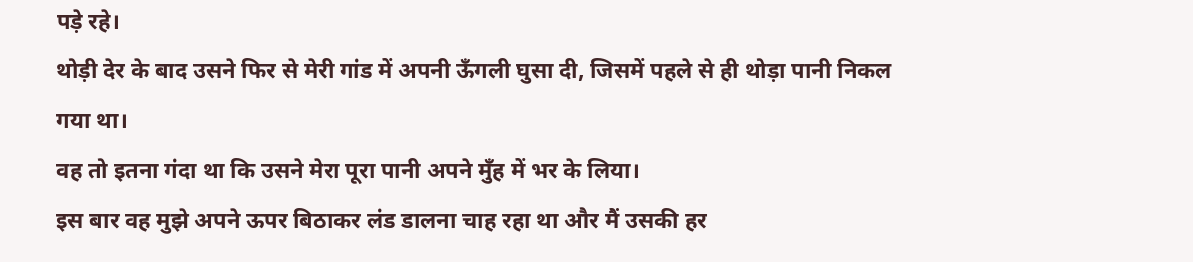पड़े रहे।
थोड़ी देर के बाद उसने फिर से मेरी गांड में अपनी ऊँगली घुसा दी, जिसमें पहले से ही थोड़ा पानी निकल गया था।
वह तो इतना गंदा था कि उसने मेरा पूरा पानी अपने मुँह में भर के लिया।
इस बार वह मुझे अपने ऊपर बिठाकर लंड डालना चाह रहा था और मैं उसकी हर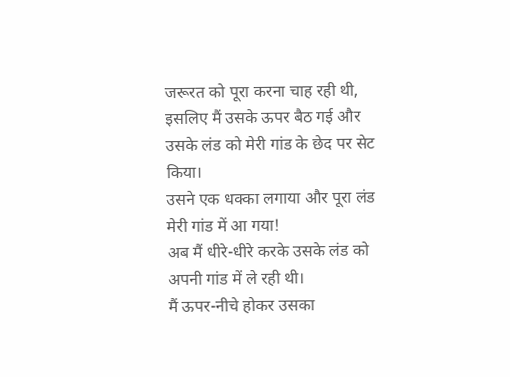जरूरत को पूरा करना चाह रही थी, इसलिए मैं उसके ऊपर बैठ गई और उसके लंड को मेरी गांड के छेद पर सेट किया।
उसने एक धक्का लगाया और पूरा लंड मेरी गांड में आ गया!
अब मैं धीरे-धीरे करके उसके लंड को अपनी गांड में ले रही थी।
मैं ऊपर-नीचे होकर उसका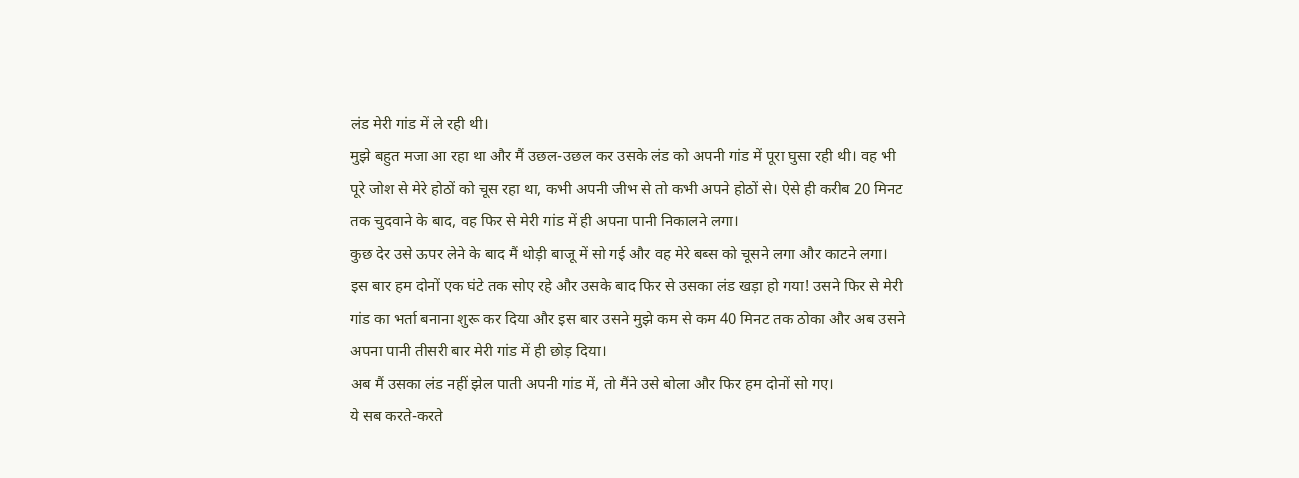लंड मेरी गांड में ले रही थी।
मुझे बहुत मजा आ रहा था और मैं उछल-उछल कर उसके लंड को अपनी गांड में पूरा घुसा रही थी। वह भी पूरे जोश से मेरे होठों को चूस रहा था, कभी अपनी जीभ से तो कभी अपने होठों से। ऐसे ही करीब 20 मिनट तक चुदवाने के बाद, वह फिर से मेरी गांड में ही अपना पानी निकालने लगा।
कुछ देर उसे ऊपर लेने के बाद मैं थोड़ी बाजू में सो गई और वह मेरे बब्स को चूसने लगा और काटने लगा।
इस बार हम दोनों एक घंटे तक सोए रहे और उसके बाद फिर से उसका लंड खड़ा हो गया! उसने फिर से मेरी गांड का भर्ता बनाना शुरू कर दिया और इस बार उसने मुझे कम से कम 40 मिनट तक ठोका और अब उसने अपना पानी तीसरी बार मेरी गांड में ही छोड़ दिया।
अब मैं उसका लंड नहीं झेल पाती अपनी गांड में, तो मैंने उसे बोला और फिर हम दोनों सो गए।
ये सब करते-करते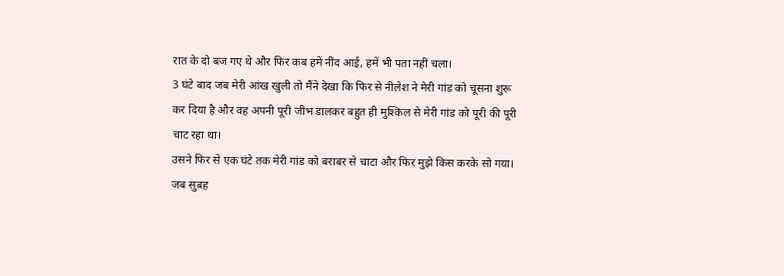रात के दो बज गए थे और फिर कब हमें नींद आई, हमें भी पता नहीं चला।
3 घंटे बाद जब मेरी आंख खुली तो मैंने देखा कि फिर से नीलेश ने मेरी गांड को चूसना शुरू कर दिया है और वह अपनी पूरी जीभ डालकर बहुत ही मुश्किल से मेरी गांड को पूरी की पूरी चाट रहा था।
उसने फिर से एक घंटे तक मेरी गांड को बराबर से चाटा और फिर मुझे किस करके सो गया।
जब सुबह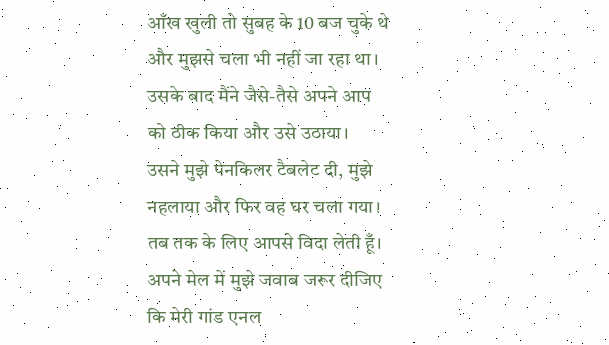आँख खुली तो सुबह के 10 बज चुके थे और मुझसे चला भी नहीं जा रहा था।
उसके बाद मैंने जैसे-तैसे अपने आप को ठीक किया और उसे उठाया।
उसने मुझे पेनकिलर टैबलेट दी, मुझे नहलाया और फिर वह घर चला गया।
तब तक के लिए आपसे विदा लेती हूँ।
अपने मेल में मुझे जवाब जरूर दीजिए कि मेरी गांड एनल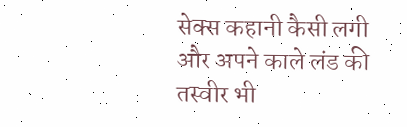सेक्स कहानी कैसी लगी और अपने काले लंड की तस्वीर भी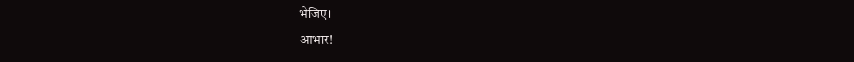भेजिए।
आभार!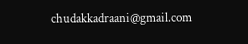chudakkadraani@gmail.com